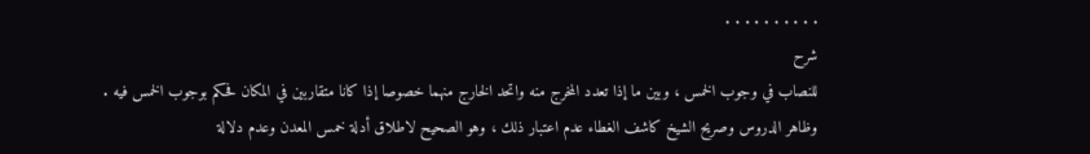. . . . . . . . . .
شرح
للنصاب في وجوب الخمس ، وبين ما إذا تعدد المخرج منه واتحد الخارج منهما خصوصا إذا كانا متقاربين في المكان فحكم بوجوب الخمس فيه .
وظاهر الدروس وصريح الشيخ كاشف الغطاء عدم اعتبار ذلك ، وهو الصحيح لاطلاق أدلة خمس المعدن وعدم دلالة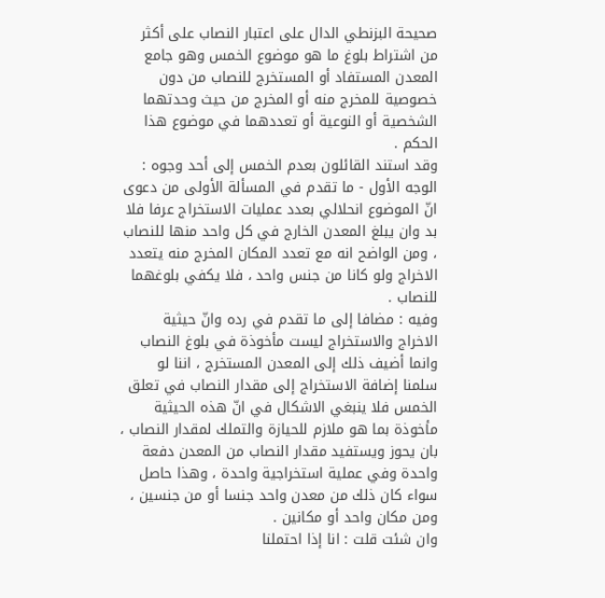صحيحة البزنطي الدال على اعتبار النصاب على أكثر من اشتراط بلوغ ما هو موضوع الخمس وهو جامع المعدن المستفاد أو المستخرج للنصاب من دون خصوصية للمخرج منه أو المخرج من حيث وحدتهما الشخصية أو النوعية أو تعددهما في موضوع هذا الحكم .
وقد استند القائلون بعدم الخمس إلى أحد وجوه :
الوجه الأول - ما تقدم في المسألة الأولى من دعوى انّ الموضوع انحلالي بعدد عمليات الاستخراج عرفا فلا بد وان يبلغ المعدن الخارج في كل واحد منها للنصاب ، ومن الواضح انه مع تعدد المكان المخرج منه يتعدد الاخراج ولو كانا من جنس واحد ، فلا يكفي بلوغهما للنصاب .
وفيه : مضافا إلى ما تقدم في رده وانّ حيثية الاخراج والاستخراج ليست مأخوذة في بلوغ النصاب وانما أضيف ذلك إلى المعدن المستخرج ، اننا لو سلمنا إضافة الاستخراج إلى مقدار النصاب في تعلق الخمس فلا ينبغي الاشكال في انّ هذه الحيثية مأخوذة بما هو ملازم للحيازة والتملك لمقدار النصاب ، بان يحوز ويستفيد مقدار النصاب من المعدن دفعة واحدة وفي عملية استخراجية واحدة ، وهذا حاصل سواء كان ذلك من معدن واحد جنسا أو من جنسين ، ومن مكان واحد أو مكانين .
وان شئت قلت : انا إذا احتملنا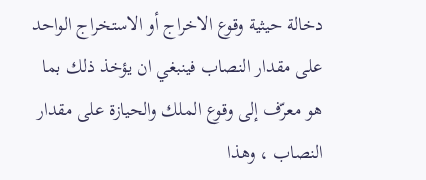دخالة حيثية وقوع الاخراج أو الاستخراج الواحد على مقدار النصاب فينبغي ان يؤخذ ذلك بما هو معرّف إلى وقوع الملك والحيازة على مقدار النصاب ، وهذا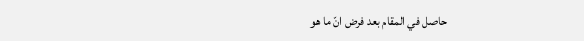حاصل في المقام بعد فرض انّ ما هو